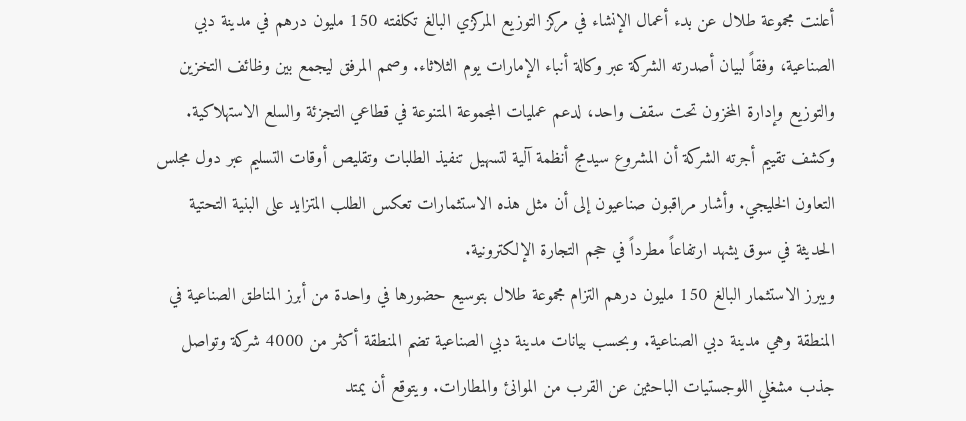أعلنت مجموعة طلال عن بدء أعمال الإنشاء في مركز التوزيع المركزي البالغ تكلفته 150 مليون درهم في مدينة دبي الصناعية، وفقاً لبيان أصدرته الشركة عبر وكالة أنباء الإمارات يوم الثلاثاء. وصمم المرفق ليجمع بين وظائف التخزين والتوزيع وإدارة المخزون تحت سقف واحد، لدعم عمليات المجموعة المتنوعة في قطاعي التجزئة والسلع الاستهلاكية. وكشف تقييم أجرته الشركة أن المشروع سيدمج أنظمة آلية لتسهيل تنفيذ الطلبات وتقليص أوقات التسليم عبر دول مجلس التعاون الخليجي. وأشار مراقبون صناعيون إلى أن مثل هذه الاستثمارات تعكس الطلب المتزايد على البنية التحتية الحديثة في سوق يشهد ارتفاعاً مطرداً في حجم التجارة الإلكترونية.
ويبرز الاستثمار البالغ 150 مليون درهم التزام مجموعة طلال بتوسيع حضورها في واحدة من أبرز المناطق الصناعية في المنطقة وهي مدينة دبي الصناعية. وبحسب بيانات مدينة دبي الصناعية تضم المنطقة أكثر من 4000 شركة وتواصل جذب مشغلي اللوجستيات الباحثين عن القرب من الموانئ والمطارات. ويتوقع أن يمتد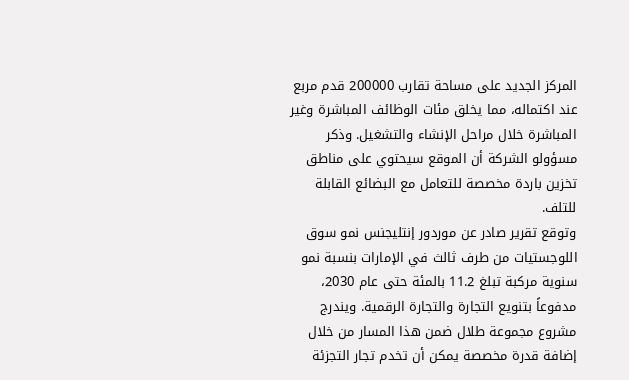المركز الجديد على مساحة تقارب 200000 قدم مربع عند اكتماله، مما يخلق مئات الوظائف المباشرة وغير المباشرة خلال مراحل الإنشاء والتشغيل. وذكر مسؤولو الشركة أن الموقع سيحتوي على مناطق تخزين باردة مخصصة للتعامل مع البضائع القابلة للتلف.
وتوقع تقرير صادر عن موردور إنتليجنس نمو سوق اللوجستيات من طرف ثالث في الإمارات بنسبة نمو سنوية مركبة تبلغ 11.2 بالمئة حتى عام 2030، مدفوعاً بتنويع التجارة والتجارة الرقمية. ويندرج مشروع مجموعة طلال ضمن هذا المسار من خلال إضافة قدرة مخصصة يمكن أن تخدم تجار التجزئة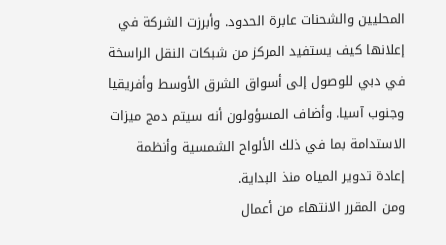المحليين والشحنات عابرة الحدود. وأبرزت الشركة في إعلانها كيف يستفيد المركز من شبكات النقل الراسخة في دبي للوصول إلى أسواق الشرق الأوسط وأفريقيا وجنوب آسيا. وأضاف المسؤولون أنه سيتم دمج ميزات الاستدامة بما في ذلك الألواح الشمسية وأنظمة إعادة تدوير المياه منذ البداية.
ومن المقرر الانتهاء من أعمال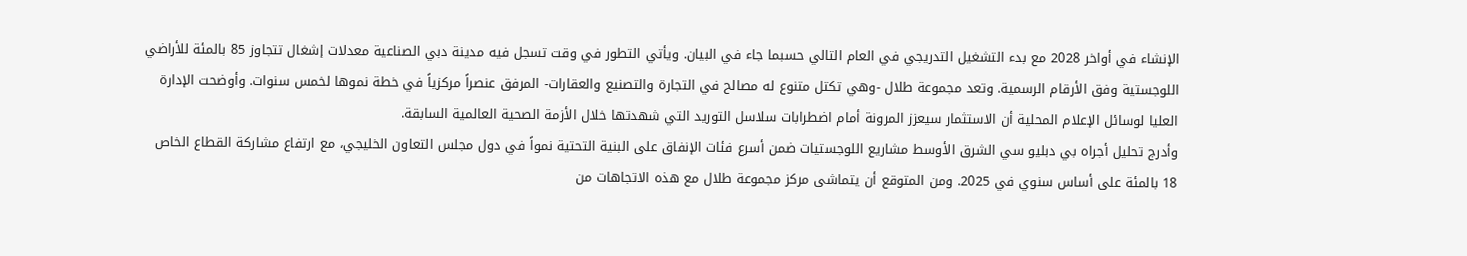الإنشاء في أواخر 2028 مع بدء التشغيل التدريجي في العام التالي حسبما جاء في البيان. ويأتي التطور في وقت تسجل فيه مدينة دبي الصناعية معدلات إشغال تتجاوز 85 بالمئة للأراضي اللوجستية وفق الأرقام الرسمية. وتعد مجموعة طلال -وهي تكتل متنوع له مصالح في التجارة والتصنيع والعقارات- المرفق عنصراً مركزياً في خطة نموها لخمس سنوات. وأوضحت الإدارة العليا لوسائل الإعلام المحلية أن الاستثمار سيعزز المرونة أمام اضطرابات سلاسل التوريد التي شهدتها خلال الأزمة الصحية العالمية السابقة.
وأدرج تحليل أجراه بي دبليو سي الشرق الأوسط مشاريع اللوجستيات ضمن أسرع فئات الإنفاق على البنية التحتية نمواً في دول مجلس التعاون الخليجي، مع ارتفاع مشاركة القطاع الخاص 18 بالمئة على أساس سنوي في 2025. ومن المتوقع أن يتماشى مركز مجموعة طلال مع هذه الاتجاهات من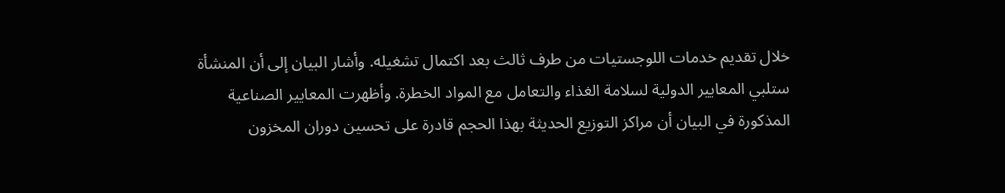خلال تقديم خدمات اللوجستيات من طرف ثالث بعد اكتمال تشغيله. وأشار البيان إلى أن المنشأة ستلبي المعايير الدولية لسلامة الغذاء والتعامل مع المواد الخطرة. وأظهرت المعايير الصناعية المذكورة في البيان أن مراكز التوزيع الحديثة بهذا الحجم قادرة على تحسين دوران المخزون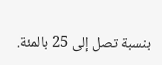بنسبة تصل إلى 25 بالمئة.